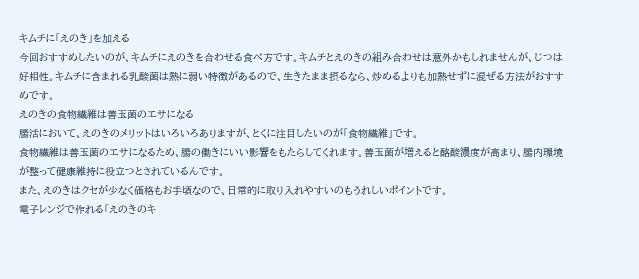キムチに「えのき」を加える
今回おすすめしたいのが、キムチにえのきを合わせる食べ方です。キムチとえのきの組み合わせは意外かもしれませんが、じつは好相性。キムチに含まれる乳酸菌は熱に弱い特徴があるので、生きたまま摂るなら、炒めるよりも加熱せずに混ぜる方法がおすすめです。
えのきの食物繊維は善玉菌のエサになる
腸活において、えのきのメリットはいろいろありますが、とくに注目したいのが「食物繊維」です。
食物繊維は善玉菌のエサになるため、腸の働きにいい影響をもたらしてくれます。善玉菌が増えると酪酸濃度が高まり、腸内環境が整って健康維持に役立つとされているんです。
また、えのきはクセが少なく価格もお手頃なので、日常的に取り入れやすいのもうれしいポイントです。
電子レンジで作れる「えのきのキ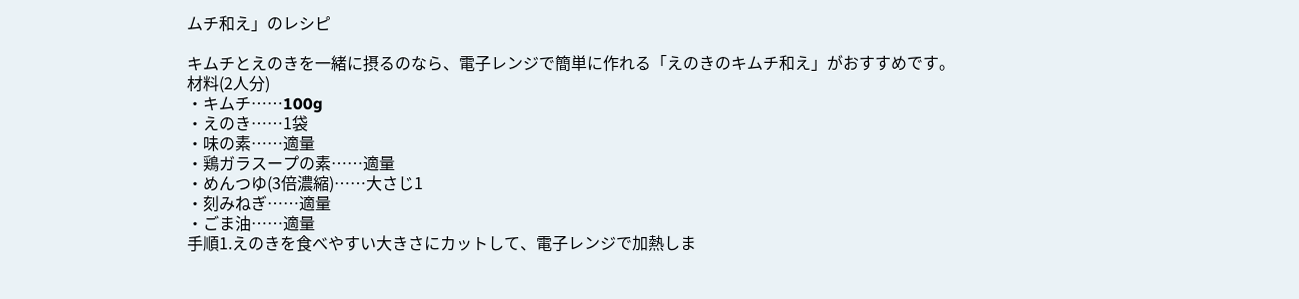ムチ和え」のレシピ

キムチとえのきを一緒に摂るのなら、電子レンジで簡単に作れる「えのきのキムチ和え」がおすすめです。
材料(2人分)
・キムチ……100g
・えのき……1袋
・味の素……適量
・鶏ガラスープの素……適量
・めんつゆ(3倍濃縮)……大さじ1
・刻みねぎ……適量
・ごま油……適量
手順1.えのきを食べやすい大きさにカットして、電子レンジで加熱しま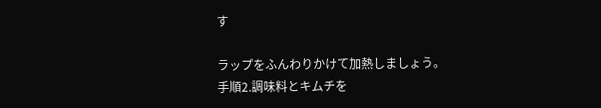す

ラップをふんわりかけて加熱しましょう。
手順2.調味料とキムチを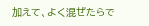加えて、よく混ぜたらで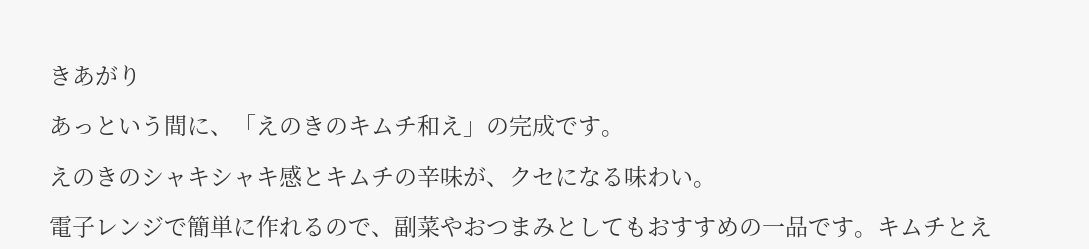きあがり

あっという間に、「えのきのキムチ和え」の完成です。

えのきのシャキシャキ感とキムチの辛味が、クセになる味わい。

電子レンジで簡単に作れるので、副菜やおつまみとしてもおすすめの一品です。キムチとえ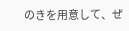のきを用意して、ぜ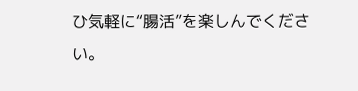ひ気軽に“腸活”を楽しんでください。